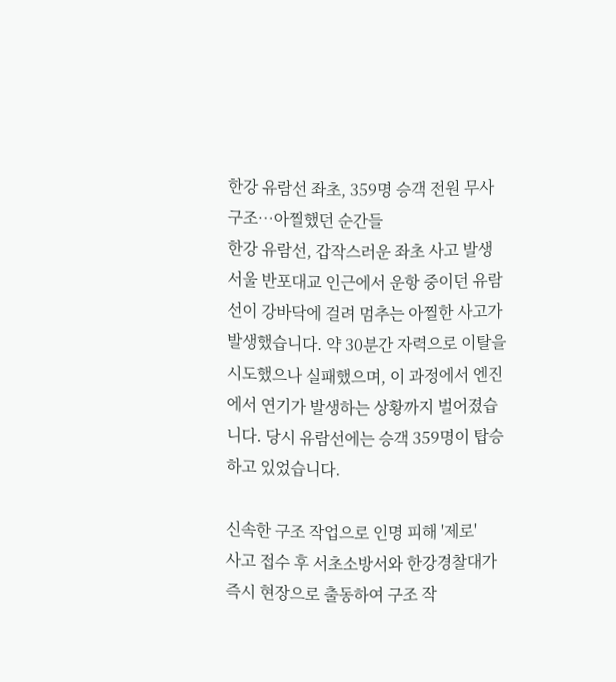한강 유람선 좌초, 359명 승객 전원 무사 구조…아찔했던 순간들
한강 유람선, 갑작스러운 좌초 사고 발생
서울 반포대교 인근에서 운항 중이던 유람선이 강바닥에 걸려 멈추는 아찔한 사고가 발생했습니다. 약 30분간 자력으로 이탈을 시도했으나 실패했으며, 이 과정에서 엔진에서 연기가 발생하는 상황까지 벌어졌습니다. 당시 유람선에는 승객 359명이 탑승하고 있었습니다.

신속한 구조 작업으로 인명 피해 '제로'
사고 접수 후 서초소방서와 한강경찰대가 즉시 현장으로 출동하여 구조 작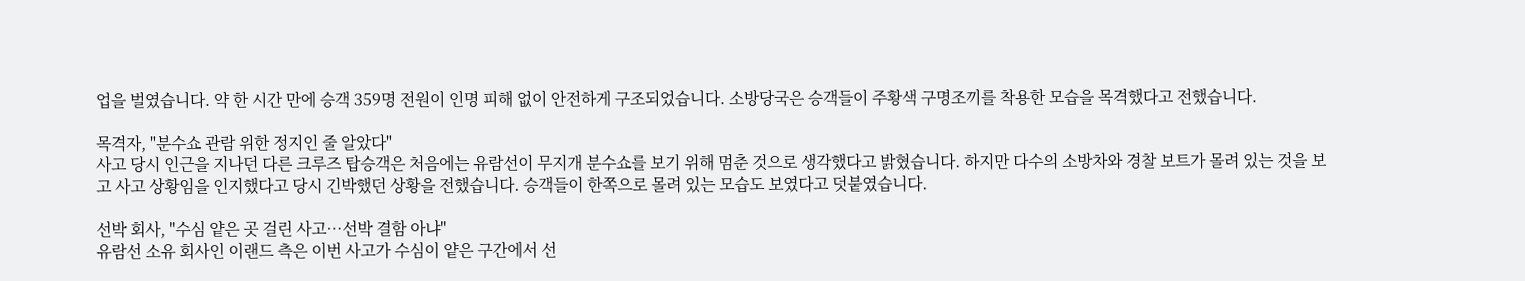업을 벌였습니다. 약 한 시간 만에 승객 359명 전원이 인명 피해 없이 안전하게 구조되었습니다. 소방당국은 승객들이 주황색 구명조끼를 착용한 모습을 목격했다고 전했습니다.

목격자, "분수쇼 관람 위한 정지인 줄 알았다"
사고 당시 인근을 지나던 다른 크루즈 탑승객은 처음에는 유람선이 무지개 분수쇼를 보기 위해 멈춘 것으로 생각했다고 밝혔습니다. 하지만 다수의 소방차와 경찰 보트가 몰려 있는 것을 보고 사고 상황임을 인지했다고 당시 긴박했던 상황을 전했습니다. 승객들이 한쪽으로 몰려 있는 모습도 보였다고 덧붙였습니다.

선박 회사, "수심 얕은 곳 걸린 사고…선박 결함 아냐"
유람선 소유 회사인 이랜드 측은 이번 사고가 수심이 얕은 구간에서 선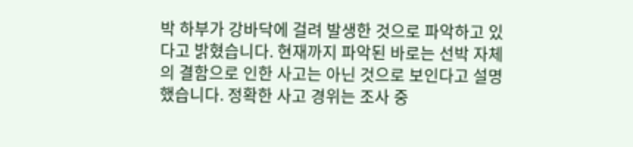박 하부가 강바닥에 걸려 발생한 것으로 파악하고 있다고 밝혔습니다. 현재까지 파악된 바로는 선박 자체의 결함으로 인한 사고는 아닌 것으로 보인다고 설명했습니다. 정확한 사고 경위는 조사 중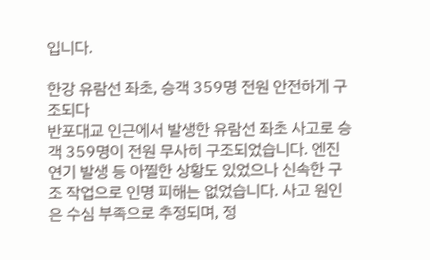입니다.

한강 유람선 좌초, 승객 359명 전원 안전하게 구조되다
반포대교 인근에서 발생한 유람선 좌초 사고로 승객 359명이 전원 무사히 구조되었습니다. 엔진 연기 발생 등 아찔한 상황도 있었으나 신속한 구조 작업으로 인명 피해는 없었습니다. 사고 원인은 수심 부족으로 추정되며, 정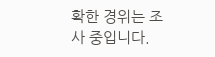확한 경위는 조사 중입니다.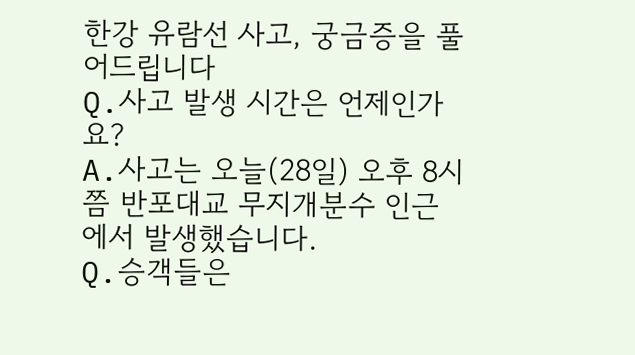한강 유람선 사고, 궁금증을 풀어드립니다
Q.사고 발생 시간은 언제인가요?
A.사고는 오늘(28일) 오후 8시쯤 반포대교 무지개분수 인근에서 발생했습니다.
Q.승객들은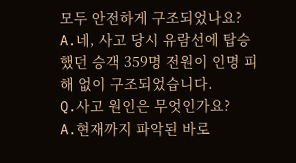모두 안전하게 구조되었나요?
A.네, 사고 당시 유람선에 탑승했던 승객 359명 전원이 인명 피해 없이 구조되었습니다.
Q.사고 원인은 무엇인가요?
A.현재까지 파악된 바로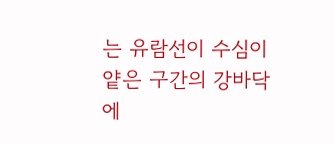는 유람선이 수심이 얕은 구간의 강바닥에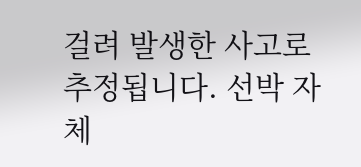걸려 발생한 사고로 추정됩니다. 선박 자체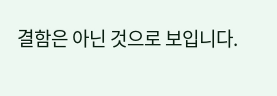결함은 아닌 것으로 보입니다.